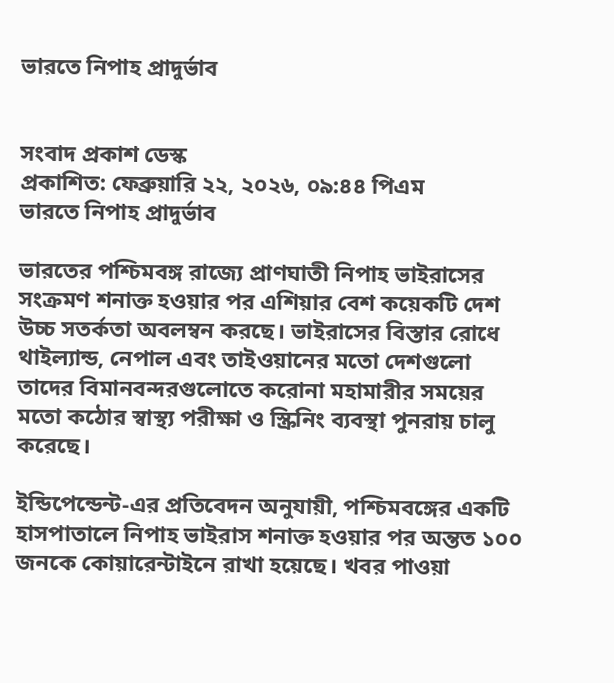ভারতে নিপাহ প্রাদুর্ভাব


সংবাদ প্রকাশ ডেস্ক
প্রকাশিত: ফেব্রুয়ারি ২২, ২০২৬, ০৯:৪৪ পিএম
ভারতে নিপাহ প্রাদুর্ভাব

ভারতের পশ্চিমবঙ্গ রাজ্যে প্রাণঘাতী নিপাহ ভাইরাসের সংক্রমণ শনাক্ত হওয়ার পর এশিয়ার বেশ কয়েকটি দেশ উচ্চ সতর্কতা অবলম্বন করছে। ভাইরাসের বিস্তার রোধে থাইল্যান্ড, নেপাল এবং তাইওয়ানের মতো দেশগুলো তাদের বিমানবন্দরগুলোতে করোনা মহামারীর সময়ের মতো কঠোর স্বাস্থ্য পরীক্ষা ও স্ক্রিনিং ব্যবস্থা পুনরায় চালু করেছে।

ইন্ডিপেন্ডেন্ট-এর প্রতিবেদন অনুযায়ী, পশ্চিমবঙ্গের একটি হাসপাতালে নিপাহ ভাইরাস শনাক্ত হওয়ার পর অন্তত ১০০ জনকে কোয়ারেন্টাইনে রাখা হয়েছে। খবর পাওয়া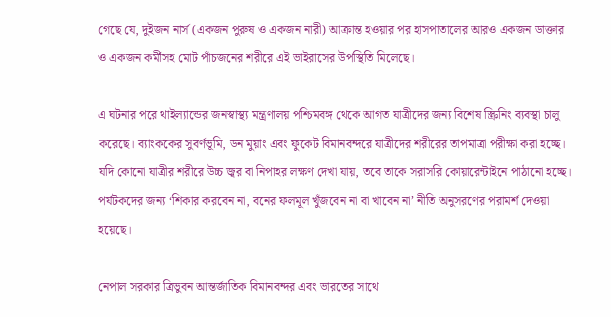গেছে যে, দুইজন নার্স (একজন পুরুষ ও একজন নারী) আক্রান্ত হওয়ার পর হাসপাতালের আরও একজন ডাক্তার ও একজন কর্মীসহ মোট পাঁচজনের শরীরে এই ভাইরাসের উপস্থিতি মিলেছে।

এ ঘটনার পরে থাইল্যান্ডের জনস্বাস্থ্য মন্ত্রণালয় পশ্চিমবঙ্গ থেকে আগত যাত্রীদের জন্য বিশেষ স্ক্রিনিং ব্যবস্থা চালু করেছে। ব্যাংককের সুবর্ণভূমি, ডন মুয়াং এবং ফুকেট বিমানবন্দরে যাত্রীদের শরীরের তাপমাত্রা পরীক্ষা করা হচ্ছে। যদি কোনো যাত্রীর শরীরে উচ্চ জ্বর বা নিপাহর লক্ষণ দেখা যায়, তবে তাকে সরাসরি কোয়ারেন্টাইনে পাঠানো হচ্ছে। পর্যটকদের জন্য ‘শিকার করবেন না, বনের ফলমূল খুঁজবেন না বা খাবেন না’ নীতি অনুসরণের পরামর্শ দেওয়া হয়েছে।

নেপাল সরকার ত্রিভুবন আন্তর্জাতিক বিমানবন্দর এবং ভারতের সাথে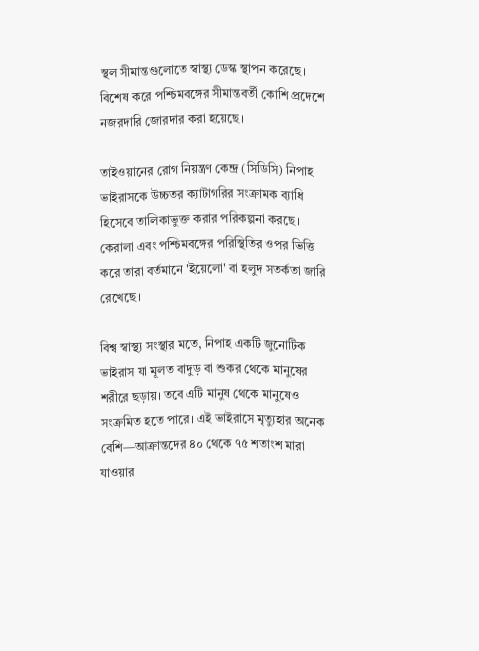স্থল সীমান্তগুলোতে স্বাস্থ্য ডেস্ক স্থাপন করেছে। বিশেষ করে পশ্চিমবঙ্গের সীমান্তবর্তী কোশি প্রদেশে নজরদারি জোরদার করা হয়েছে।

তাইওয়ানের রোগ নিয়ন্ত্রণ কেন্দ্র (সিডিসি) নিপাহ ভাইরাসকে উচ্চতর ক্যাটাগরির সংক্রামক ব্যাধি হিসেবে তালিকাভুক্ত করার পরিকল্পনা করছে। কেরালা এবং পশ্চিমবঙ্গের পরিস্থিতির ওপর ভিত্তি করে তারা বর্তমানে 'ইয়েলো' বা হলুদ সতর্কতা জারি রেখেছে।

বিশ্ব স্বাস্থ্য সংস্থার মতে, নিপাহ একটি জুনোটিক ভাইরাস যা মূলত বাদুড় বা শুকর থেকে মানুষের শরীরে ছড়ায়। তবে এটি মানুষ থেকে মানুষেও সংক্রমিত হতে পারে। এই ভাইরাসে মৃত্যুহার অনেক বেশি—আক্রান্তদের ৪০ থেকে ৭৫ শতাংশ মারা যাওয়ার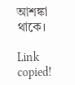আশঙ্কা থাকে।

Link copied!